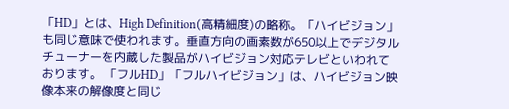「HD」とは、High Definition(高精細度)の略称。「ハイビジョン」も同じ意味で使われます。垂直方向の画素数が650以上でデジタルチューナーを内蔵した製品がハイビジョン対応テレビといわれております。 「フルHD」「フルハイビジョン」は、ハイビジョン映像本来の解像度と同じ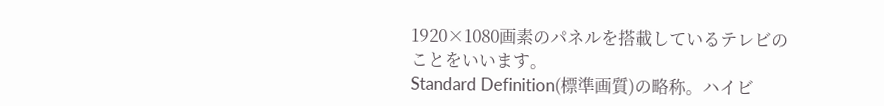1920×1080画素のパネルを搭載しているテレビのことをいいます。
Standard Definition(標準画質)の略称。ハイビ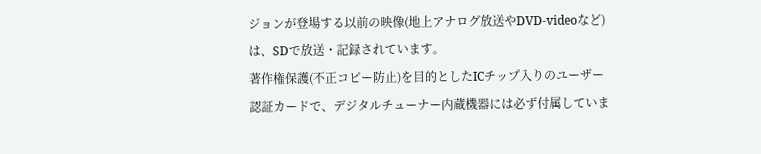ジョンが登場する以前の映像(地上アナログ放送やDVD-videoなど)は、SDで放送・記録されています。
著作権保護(不正コピー防止)を目的としたICチップ入りのユーザー認証カードで、デジタルチューナー内蔵機器には必ず付属していま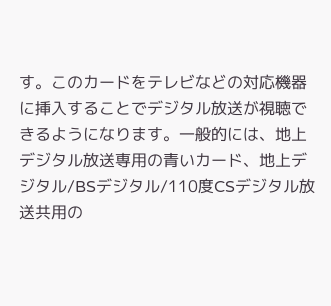す。このカードをテレビなどの対応機器に挿入することでデジタル放送が視聴できるようになります。一般的には、地上デジタル放送専用の青いカード、地上デジタル/BSデジタル/110度CSデジタル放送共用の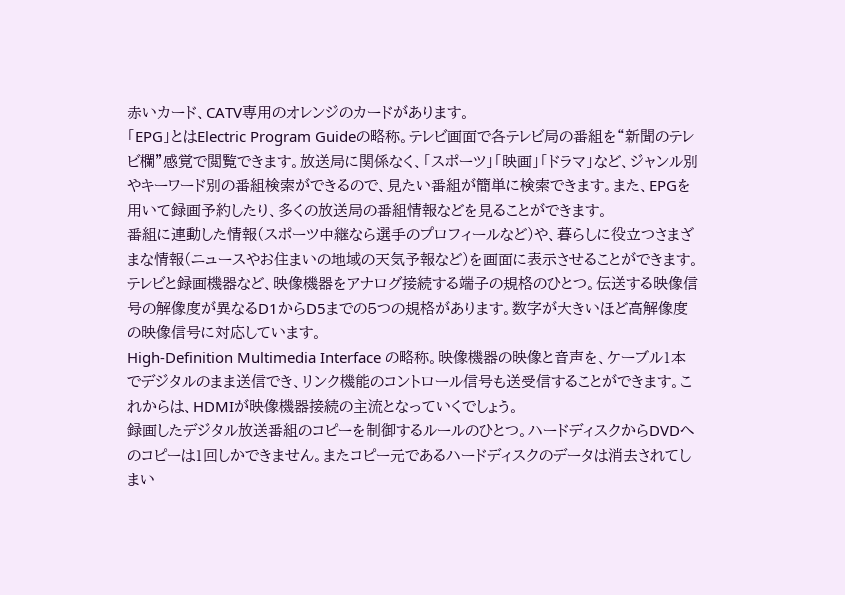赤いカード、CATV専用のオレンジのカードがあります。
「EPG」とはElectric Program Guideの略称。テレビ画面で各テレビ局の番組を“新聞のテレビ欄”感覚で閲覧できます。放送局に関係なく、「スポーツ」「映画」「ドラマ」など、ジャンル別やキーワード別の番組検索ができるので、見たい番組が簡単に検索できます。また、EPGを用いて録画予約したり、多くの放送局の番組情報などを見ることができます。
番組に連動した情報(スポーツ中継なら選手のプロフィールなど)や、暮らしに役立つさまざまな情報(ニュースやお住まいの地域の天気予報など)を画面に表示させることができます。
テレビと録画機器など、映像機器をアナログ接続する端子の規格のひとつ。伝送する映像信号の解像度が異なるD1からD5までの5つの規格があります。数字が大きいほど高解像度の映像信号に対応しています。
High-Definition Multimedia Interface の略称。映像機器の映像と音声を、ケーブル1本でデジタルのまま送信でき、リンク機能のコントロール信号も送受信することができます。これからは、HDMIが映像機器接続の主流となっていくでしょう。
録画したデジタル放送番組のコピーを制御するルールのひとつ。ハードディスクからDVDへのコピーは1回しかできません。またコピー元であるハードディスクのデータは消去されてしまい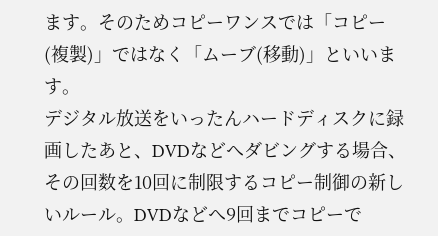ます。そのためコピーワンスでは「コピー(複製)」ではなく「ムーブ(移動)」といいます。
デジタル放送をいったんハードディスクに録画したあと、DVDなどへダビングする場合、その回数を10回に制限するコピー制御の新しいルール。DVDなどへ9回までコピーで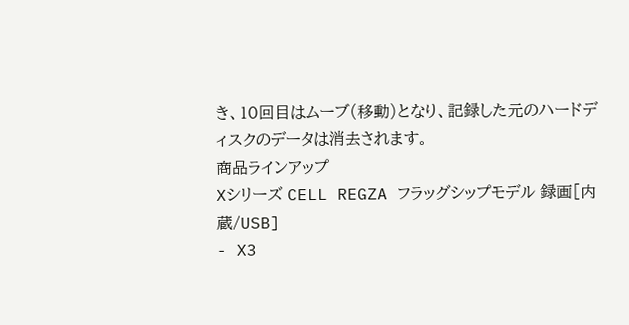き、10回目はムーブ(移動)となり、記録した元のハードディスクのデータは消去されます。
商品ラインアップ
Xシリーズ CELL REGZA フラッグシップモデル 録画[内蔵/USB]
- X3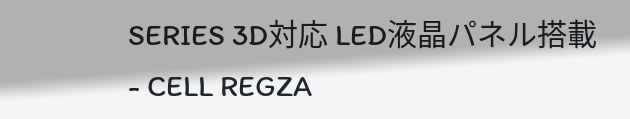SERIES 3D対応 LED液晶パネル搭載
- CELL REGZA